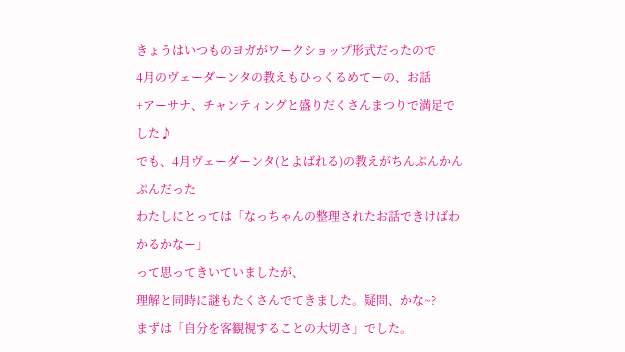きょうはいつものヨガがワークショップ形式だったので
4月のヴェーダーンタの教えもひっくるめてーの、お話
+アーサナ、チャンティングと盛りだくさんまつりで満足でした♪
でも、4月ヴェーダーンタ(とよばれる)の教えがちんぷんかんぷんだった
わたしにとっては「なっちゃんの整理されたお話できけばわかるかなー」
って思ってきいていましたが、
理解と同時に謎もたくさんでてきました。疑問、かな~?
まずは「自分を客観視することの大切さ」でした。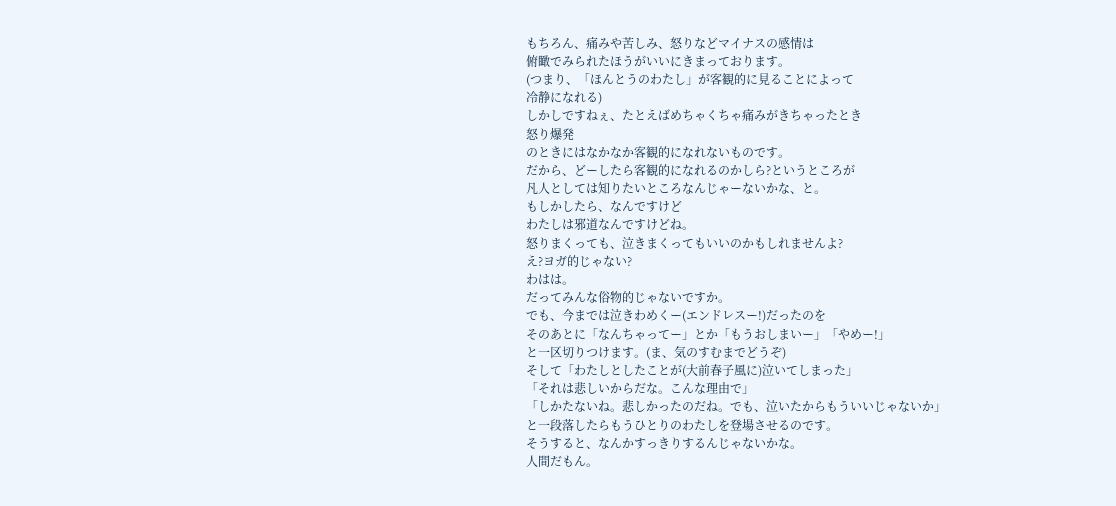もちろん、痛みや苦しみ、怒りなどマイナスの感情は
俯瞰でみられたほうがいいにきまっております。
(つまり、「ほんとうのわたし」が客観的に見ることによって
冷静になれる)
しかしですねぇ、たとえばめちゃくちゃ痛みがきちゃったとき
怒り爆発
のときにはなかなか客観的になれないものです。
だから、どーしたら客観的になれるのかしら?というところが
凡人としては知りたいところなんじゃーないかな、と。
もしかしたら、なんですけど
わたしは邪道なんですけどね。
怒りまくっても、泣きまくってもいいのかもしれませんよ?
え?ヨガ的じゃない?
わはは。
だってみんな俗物的じゃないですか。
でも、今までは泣きわめくー(エンドレスー!)だったのを
そのあとに「なんちゃってー」とか「もうおしまいー」「やめー!」
と一区切りつけます。(ま、気のすむまでどうぞ)
そして「わたしとしたことが(大前春子風に)泣いてしまった」
「それは悲しいからだな。こんな理由で」
「しかたないね。悲しかったのだね。でも、泣いたからもういいじゃないか」
と一段落したらもうひとりのわたしを登場させるのです。
そうすると、なんかすっきりするんじゃないかな。
人間だもん。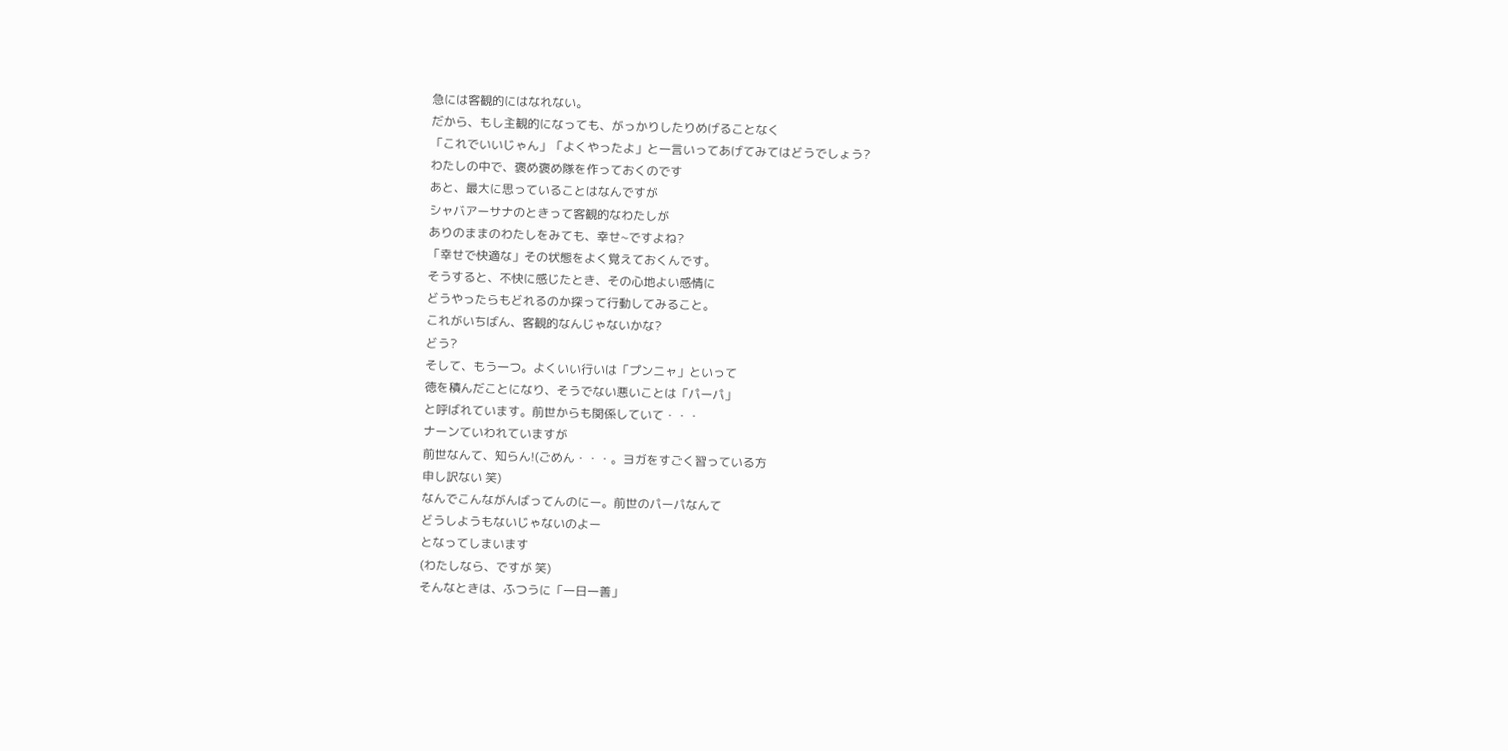急には客観的にはなれない。
だから、もし主観的になっても、がっかりしたりめげることなく
「これでいいじゃん」「よくやったよ」と一言いってあげてみてはどうでしょう?
わたしの中で、褒め褒め隊を作っておくのです
あと、最大に思っていることはなんですが
シャバアーサナのときって客観的なわたしが
ありのままのわたしをみても、幸せ~ですよね?
「幸せで快適な」その状態をよく覚えておくんです。
そうすると、不快に感じたとき、その心地よい感情に
どうやったらもどれるのか探って行動してみること。
これがいちばん、客観的なんじゃないかな?
どう?
そして、もう一つ。よくいい行いは「プンニャ」といって
徳を積んだことになり、そうでない悪いことは「パーパ」
と呼ばれています。前世からも関係していて・・・
ナーンていわれていますが
前世なんて、知らん!(ごめん・・・。ヨガをすごく習っている方
申し訳ない 笑)
なんでこんながんばってんのにー。前世のパーパなんて
どうしようもないじゃないのよー
となってしまいます
(わたしなら、ですが 笑)
そんなときは、ふつうに「一日一善」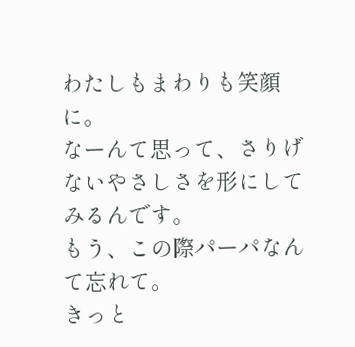わたしもまわりも笑顔に。
なーんて思って、さりげないやさしさを形にしてみるんです。
もう、この際パーパなんて忘れて。
きっと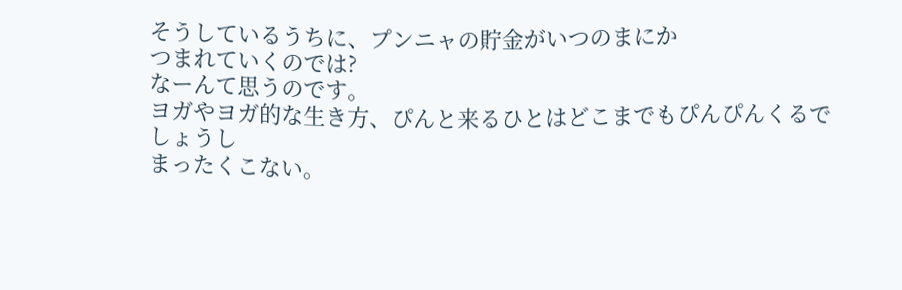そうしているうちに、プンニャの貯金がいつのまにか
つまれていくのでは?
なーんて思うのです。
ヨガやヨガ的な生き方、ぴんと来るひとはどこまでもぴんぴんくるでしょうし
まったくこない。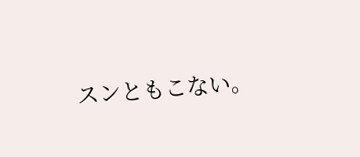スンともこない。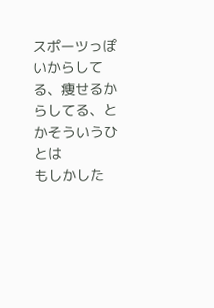スポーツっぽいからしてる、痩せるからしてる、とかそういうひとは
もしかした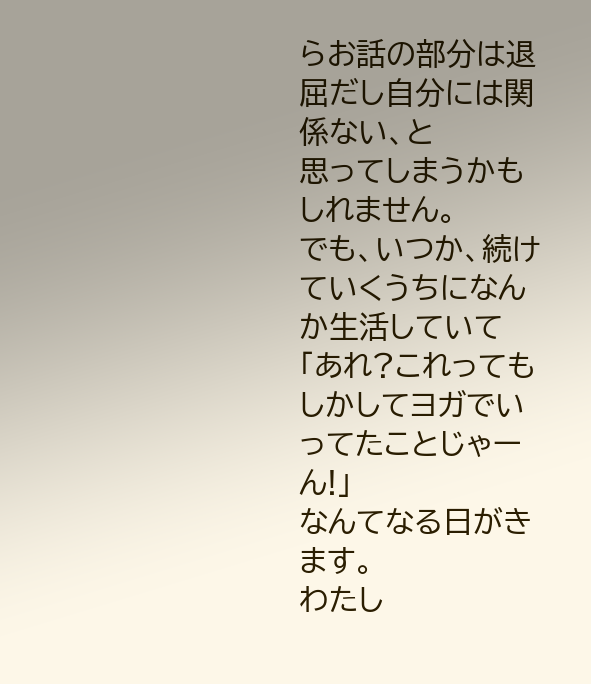らお話の部分は退屈だし自分には関係ない、と
思ってしまうかもしれません。
でも、いつか、続けていくうちになんか生活していて
「あれ?これってもしかしてヨガでいってたことじゃーん!」
なんてなる日がきます。
わたし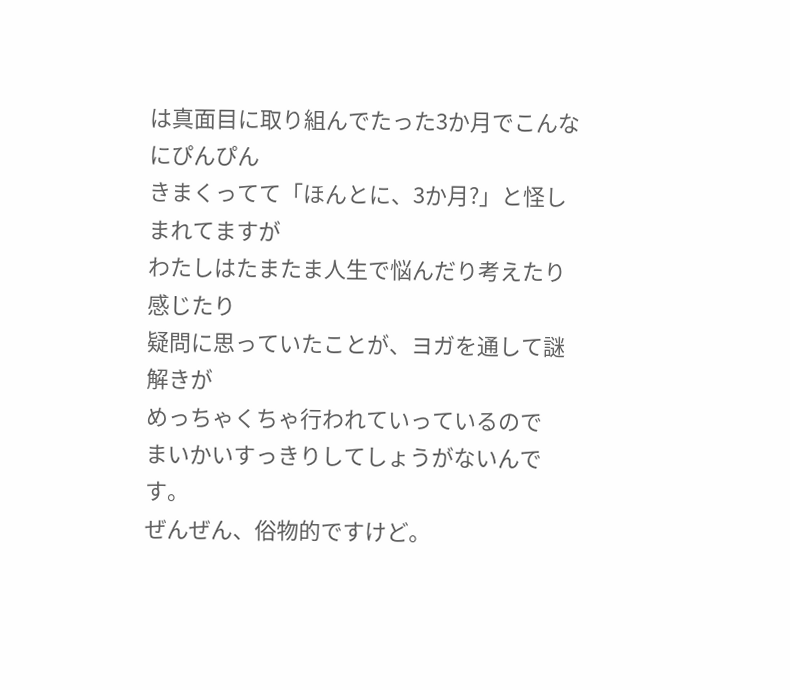は真面目に取り組んでたった3か月でこんなにぴんぴん
きまくってて「ほんとに、3か月?」と怪しまれてますが
わたしはたまたま人生で悩んだり考えたり感じたり
疑問に思っていたことが、ヨガを通して謎解きが
めっちゃくちゃ行われていっているので
まいかいすっきりしてしょうがないんです。
ぜんぜん、俗物的ですけど。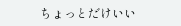ちょっとだけいい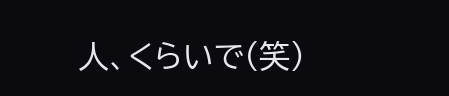人、くらいで(笑)